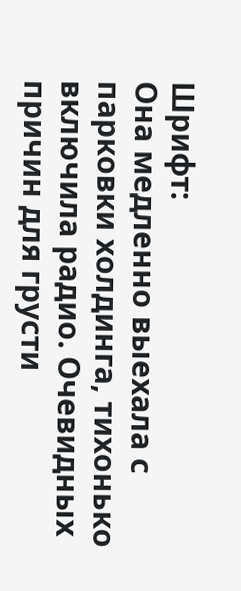Шрифт:
Она медленно выехала с парковки холдинга, тихонько включила радио. Очевидных причин для грусти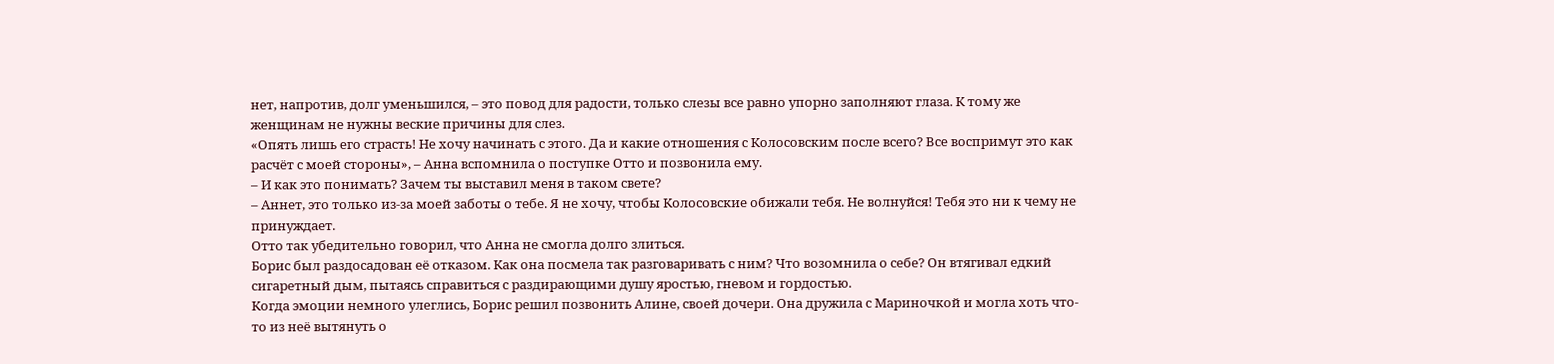нет, напротив, долг уменьшился, – это повод для радости, только слезы все равно упорно заполняют глаза. К тому же женщинам не нужны веские причины для слез.
«Опять лишь его страсть! Не хочу начинать с этого. Да и какие отношения с Колосовским после всего? Все воспримут это как расчёт с моей стороны», – Анна вспомнила о поступке Отто и позвонила ему.
– И как это понимать? Зачем ты выставил меня в таком свете?
– Аннет, это только из-за моей заботы о тебе. Я не хочу, чтобы Колосовские обижали тебя. Не волнуйся! Тебя это ни к чему не принуждает.
Отто так убедительно говорил, что Анна не смогла долго злиться.
Борис был раздосадован её отказом. Как она посмела так разговаривать с ним? Что возомнила о себе? Он втягивал едкий сигаретный дым, пытаясь справиться с раздирающими душу яростью, гневом и гордостью.
Когда эмоции немного улеглись, Борис решил позвонить Алине, своей дочери. Она дружила с Мариночкой и могла хоть что-то из неё вытянуть о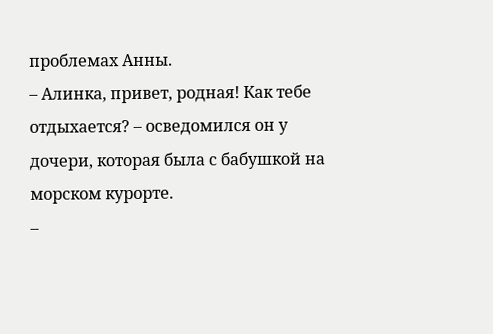проблемах Анны.
– Алинка, привет, родная! Как тебе отдыхается? – осведомился он у дочери, которая была с бабушкой на морском курорте.
–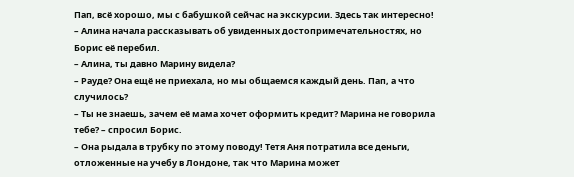Пап, всё хорошо, мы с бабушкой сейчас на экскурсии. Здесь так интересно! – Алина начала рассказывать об увиденных достопримечательностях, но Борис её перебил.
– Алина, ты давно Марину видела?
– Рауде? Она ещё не приехала, но мы общаемся каждый день. Пап, а что случилось?
– Ты не знаешь, зачем её мама хочет оформить кредит? Марина не говорила тебе? – спросил Борис.
– Она рыдала в трубку по этому поводу! Тетя Аня потратила все деньги, отложенные на учебу в Лондоне, так что Марина может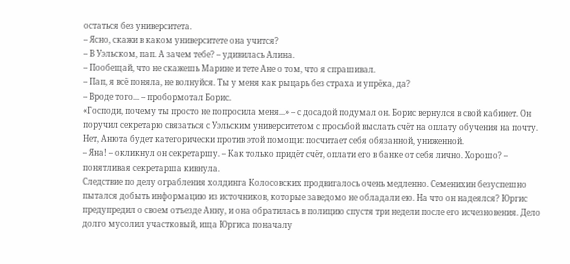остаться без университета.
– Ясно, скажи в каком университете она учится?
– В Уэльском, пап. А зачем тебе? – удивилась Алина.
– Пообещай, что не скажешь Марине и тете Ане о том, что я спрашивал.
– Пап, я всё поняла, не волнуйся. Ты у меня как рыцарь без страха и упрёка, да?
– Вроде того... – пробормотал Борис.
«Господи, почему ты просто не попросила меня...» – с досадой подумал он. Борис вернулся в свой кабинет. Он поручил секретарю связаться с Уэльским университетом с просьбой выслать счёт на оплату обучения на почту. Нет, Анюта будет категорически против этой помощи: посчитает себя обязанной, униженной.
– Яна! – окликнул он секретаршу. – Как только придёт счёт, оплати его в банке от себя лично. Хорошо? – понятливая секретарша кивнула.
Следствие по делу ограбления холдинга Колосовских продвигалось очень медленно. Семенихин безуспешно пытался добыть информацию из источников, которые заведомо не обладали ею. На что он надеялся? Юргис предупредил о своем отъезде Анну, и она обратилась в полицию спустя три недели после его исчезновения. Дело долго мусолил участковый, ища Юргиса поначалу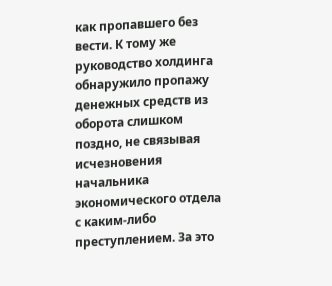как пропавшего без вести. К тому же руководство холдинга обнаружило пропажу денежных средств из оборота слишком поздно, не связывая исчезновения начальника экономического отдела с каким-либо преступлением. За это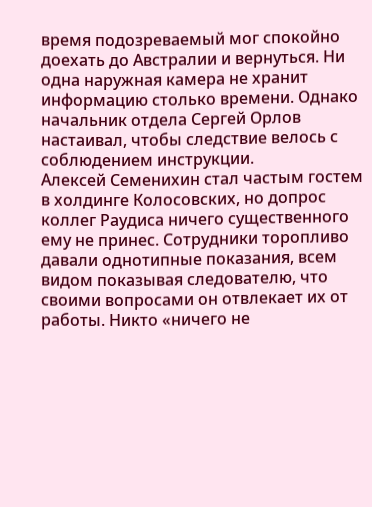время подозреваемый мог спокойно доехать до Австралии и вернуться. Ни одна наружная камера не хранит информацию столько времени. Однако начальник отдела Сергей Орлов настаивал, чтобы следствие велось с соблюдением инструкции.
Алексей Семенихин стал частым гостем в холдинге Колосовских, но допрос коллег Раудиса ничего существенного ему не принес. Сотрудники торопливо давали однотипные показания, всем видом показывая следователю, что своими вопросами он отвлекает их от работы. Никто «ничего не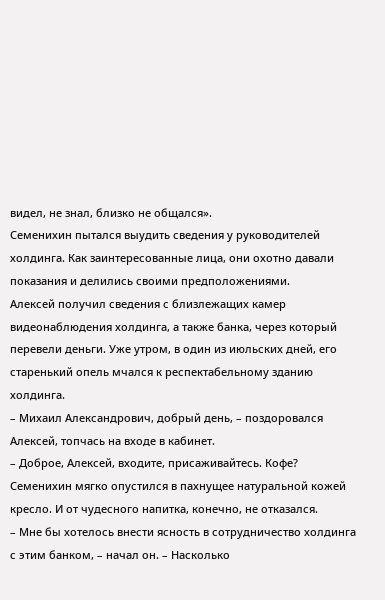видел, не знал, близко не общался».
Семенихин пытался выудить сведения у руководителей холдинга. Как заинтересованные лица, они охотно давали показания и делились своими предположениями.
Алексей получил сведения с близлежащих камер видеонаблюдения холдинга, а также банка, через который перевели деньги. Уже утром, в один из июльских дней, его старенький опель мчался к респектабельному зданию холдинга.
– Михаил Александрович, добрый день, – поздоровался Алексей, топчась на входе в кабинет.
– Доброе, Алексей, входите, присаживайтесь. Кофе?
Семенихин мягко опустился в пахнущее натуральной кожей кресло. И от чудесного напитка, конечно, не отказался.
– Мне бы хотелось внести ясность в сотрудничество холдинга с этим банком, – начал он. – Насколько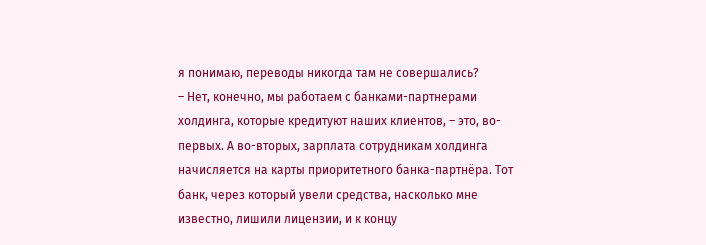я понимаю, переводы никогда там не совершались?
– Нет, конечно, мы работаем с банками-партнерами холдинга, которые кредитуют наших клиентов, – это, во-первых. А во-вторых, зарплата сотрудникам холдинга начисляется на карты приоритетного банка-партнёра. Тот банк, через который увели средства, насколько мне известно, лишили лицензии, и к концу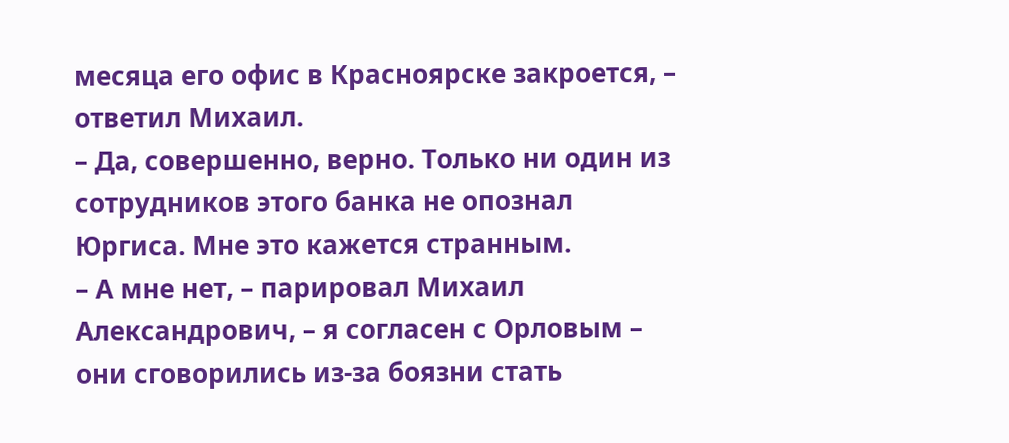месяца его офис в Красноярске закроется, – ответил Михаил.
– Да, совершенно, верно. Только ни один из сотрудников этого банка не опознал Юргиса. Мне это кажется странным.
– А мне нет, – парировал Михаил Александрович, – я согласен с Орловым – они сговорились из-за боязни стать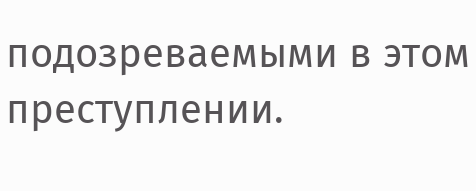подозреваемыми в этом преступлении.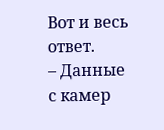Вот и весь ответ.
– Данные с камер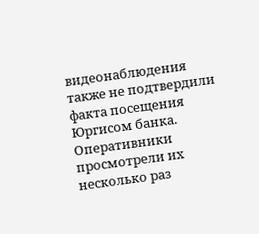видеонаблюдения также не подтвердили факта посещения Юргисом банка. Оперативники просмотрели их несколько раз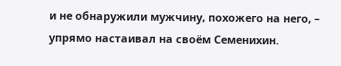и не обнаружили мужчину, похожего на него, – упрямо настаивал на своём Семенихин.